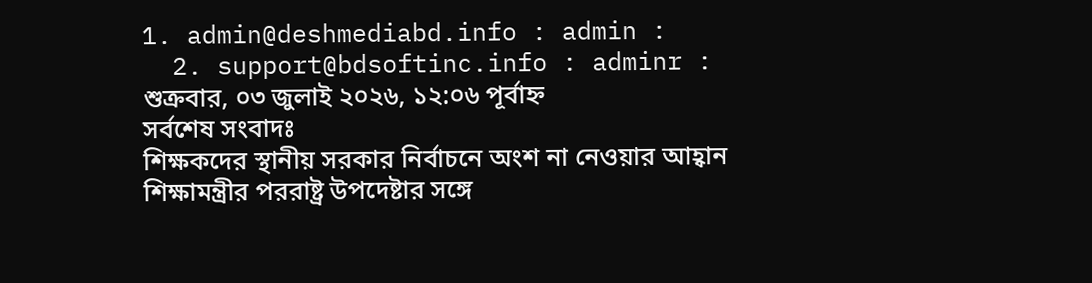1. admin@deshmediabd.info : admin :
  2. support@bdsoftinc.info : adminr :
শুক্রবার, ০৩ জুলাই ২০২৬, ১২:০৬ পূর্বাহ্ন
সর্বশেষ সংবাদঃ
শিক্ষকদের স্থানীয় সরকার নির্বাচনে অংশ না নেওয়ার আহ্বান শিক্ষামন্ত্রীর পররাষ্ট্র উপদেষ্টার সঙ্গে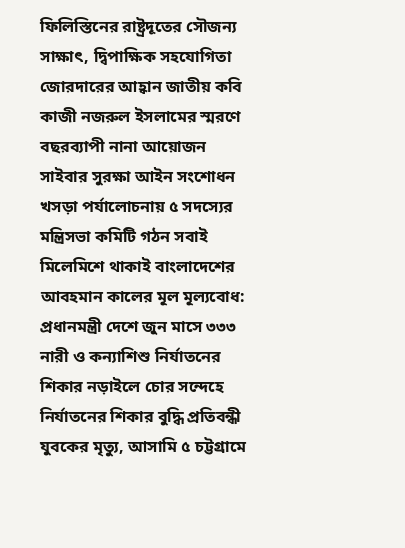ফিলিস্তিনের রাষ্ট্রদূতের সৌজন্য সাক্ষাৎ, দ্বিপাক্ষিক সহযোগিতা জোরদারের আহ্বান জাতীয় কবি কাজী নজরুল ইসলামের স্মরণে বছরব্যাপী নানা আয়োজন সাইবার সুরক্ষা আইন সংশোধন খসড়া পর্যালোচনায় ৫ সদস্যের মন্ত্রিসভা কমিটি গঠন সবাই মিলেমিশে থাকাই বাংলাদেশের আবহমান কালের মূল মূল্যবোধ: প্রধানমন্ত্রী দেশে জুন মাসে ৩৩৩ নারী ও কন্যাশিশু নির্যাতনের শিকার নড়াইলে চোর সন্দেহে নির্যাতনের শিকার বুদ্ধি প্রতিবন্ধী যুবকের মৃত্যু, আসামি ৫ চট্টগ্রামে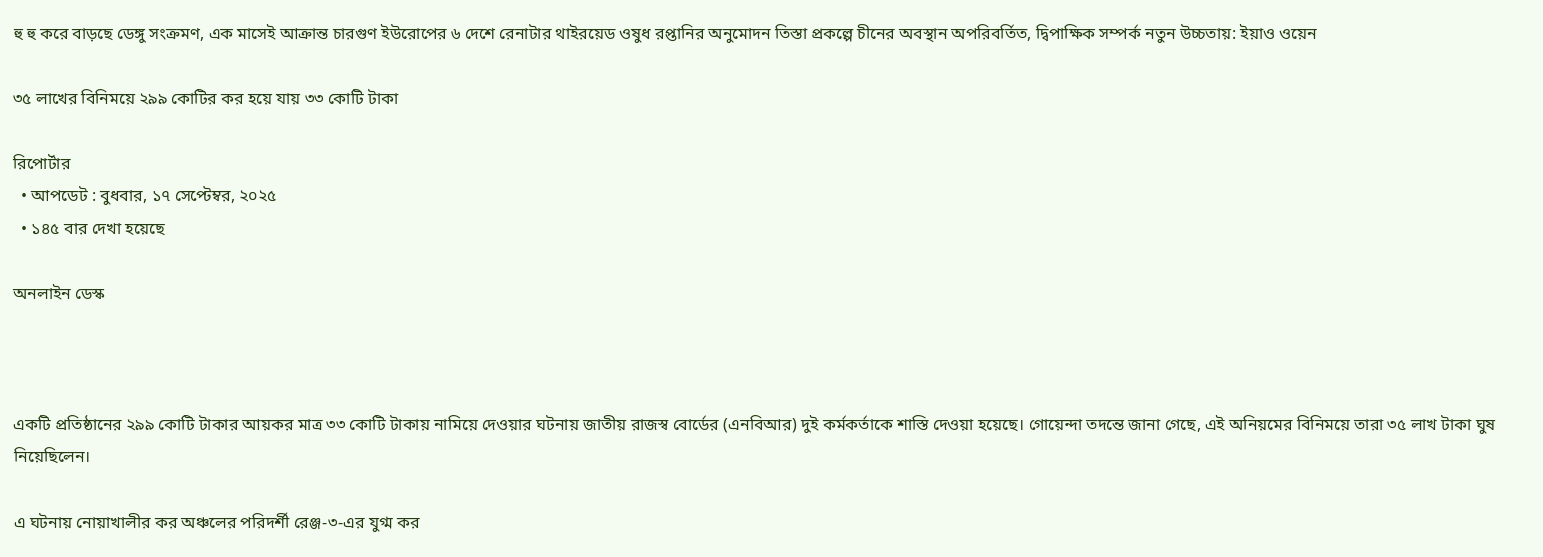হু হু করে বাড়ছে ডেঙ্গু সংক্রমণ, এক মাসেই আক্রান্ত চারগুণ ইউরোপের ৬ দেশে রেনাটার থাইরয়েড ওষুধ রপ্তানির অনুমোদন তিস্তা প্রকল্পে চীনের অবস্থান অপরিবর্তিত, দ্বিপাক্ষিক সম্পর্ক নতুন উচ্চতায়: ইয়াও ওয়েন

৩৫ লাখের বিনিময়ে ২৯৯ কোটির কর হয়ে যায় ৩৩ কোটি টাকা

রিপোর্টার
  • আপডেট : বুধবার, ১৭ সেপ্টেম্বর, ২০২৫
  • ১৪৫ বার দেখা হয়েছে

অনলাইন ডেস্ক



একটি প্রতিষ্ঠানের ২৯৯ কোটি টাকার আয়কর মাত্র ৩৩ কোটি টাকায় নামিয়ে দেওয়ার ঘটনায় জাতীয় রাজস্ব বোর্ডের (এনবিআর) দুই কর্মকর্তাকে শাস্তি দেওয়া হয়েছে। গোয়েন্দা তদন্তে জানা গেছে, এই অনিয়মের বিনিময়ে তারা ৩৫ লাখ টাকা ঘুষ নিয়েছিলেন।

এ ঘটনায় নোয়াখালীর কর অঞ্চলের পরিদর্শী রেঞ্জ-৩-এর যুগ্ম কর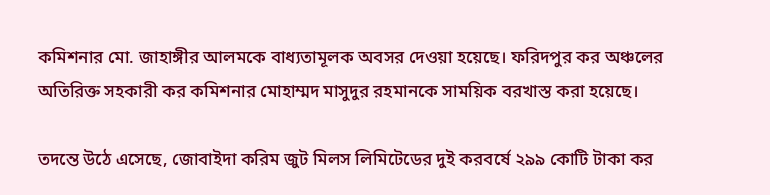কমিশনার মো. জাহাঙ্গীর আলমকে বাধ্যতামূলক অবসর দেওয়া হয়েছে। ফরিদপুর কর অঞ্চলের অতিরিক্ত সহকারী কর কমিশনার মোহাম্মদ মাসুদুর রহমানকে সাময়িক বরখাস্ত করা হয়েছে।

তদন্তে উঠে এসেছে, জোবাইদা করিম জুট মিলস লিমিটেডের দুই করবর্ষে ২৯৯ কোটি টাকা কর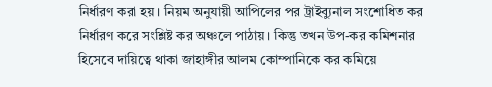নির্ধারণ করা হয়। নিয়ম অনুযায়ী আপিলের পর ট্রাইব্যুনাল সংশোধিত কর নির্ধারণ করে সংশ্লিষ্ট কর অঞ্চলে পাঠায়। কিন্তু তখন উপ-কর কমিশনার হিসেবে দায়িত্বে থাকা জাহাঙ্গীর আলম কোম্পানিকে কর কমিয়ে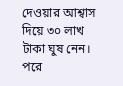দেওয়ার আশ্বাস দিয়ে ৩০ লাখ টাকা ঘুষ নেন। পরে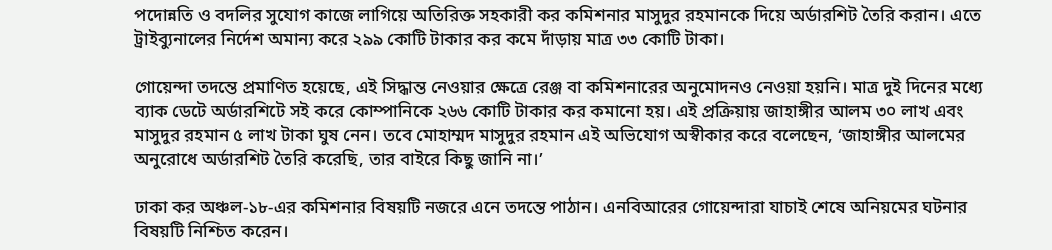পদোন্নতি ও বদলির সুযোগ কাজে লাগিয়ে অতিরিক্ত সহকারী কর কমিশনার মাসুদুর রহমানকে দিয়ে অর্ডারশিট তৈরি করান। এতে ট্রাইব্যুনালের নির্দেশ অমান্য করে ২৯৯ কোটি টাকার কর কমে দাঁড়ায় মাত্র ৩৩ কোটি টাকা।

গোয়েন্দা তদন্তে প্রমাণিত হয়েছে, এই সিদ্ধান্ত নেওয়ার ক্ষেত্রে রেঞ্জ বা কমিশনারের অনুমোদনও নেওয়া হয়নি। মাত্র দুই দিনের মধ্যে ব্যাক ডেটে অর্ডারশিটে সই করে কোম্পানিকে ২৬৬ কোটি টাকার কর কমানো হয়। এই প্রক্রিয়ায় জাহাঙ্গীর আলম ৩০ লাখ এবং মাসুদুর রহমান ৫ লাখ টাকা ঘুষ নেন। তবে মোহাম্মদ মাসুদুর রহমান এই অভিযোগ অস্বীকার করে বলেছেন, ‘জাহাঙ্গীর আলমের অনুরোধে অর্ডারশিট তৈরি করেছি, তার বাইরে কিছু জানি না।’

ঢাকা কর অঞ্চল-১৮-এর কমিশনার বিষয়টি নজরে এনে তদন্তে পাঠান। এনবিআরের গোয়েন্দারা যাচাই শেষে অনিয়মের ঘটনার বিষয়টি নিশ্চিত করেন।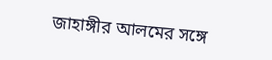জাহাঙ্গীর আলমের সঙ্গে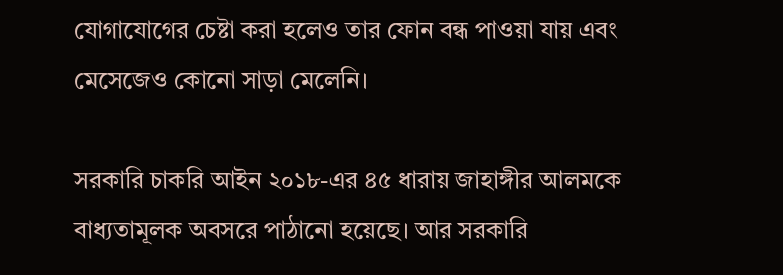যোগাযোগের চেষ্টা করা হলেও তার ফোন বন্ধ পাওয়া যায় এবং মেসেজেও কোনো সাড়া মেলেনি।

সরকারি চাকরি আইন ২০১৮-এর ৪৫ ধারায় জাহাঙ্গীর আলমকে বাধ্যতামূলক অবসরে পাঠানো হয়েছে। আর সরকারি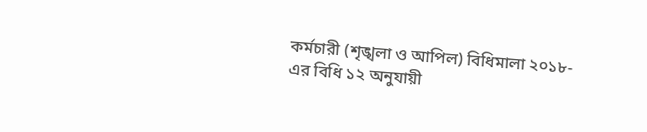কর্মচারী (শৃঙ্খলা ও আপিল) বিধিমালা ২০১৮-এর বিধি ১২ অনুযায়ী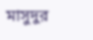মাসুদুর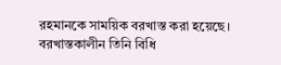রহমানকে সাময়িক বরখাস্ত করা হয়েছে। বরখাস্তকালীন তিনি বিধি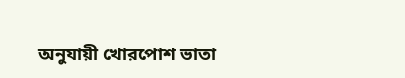অনুযায়ী খোরপোশ ভাতা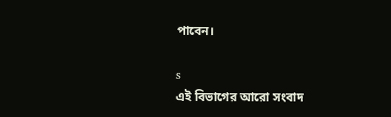পাবেন।

s
এই বিভাগের আরো সংবাদ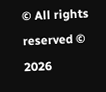© All rights reserved © 2026